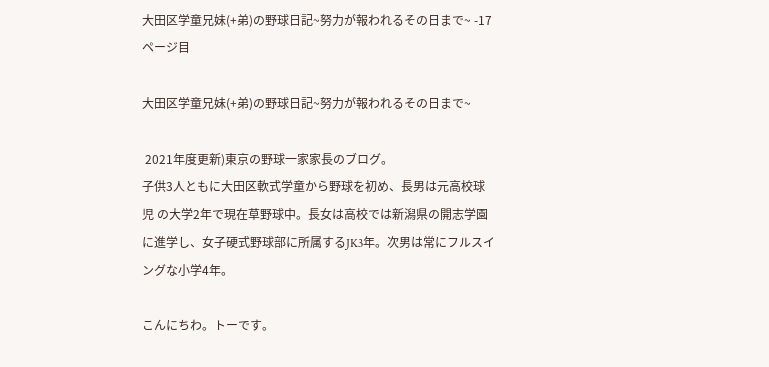大田区学童兄妹(+弟)の野球日記~努力が報われるその日まで~ -17ページ目

大田区学童兄妹(+弟)の野球日記~努力が報われるその日まで~

 2021年度更新)東京の野球一家家長のブログ。
子供3人ともに大田区軟式学童から野球を初め、長男は元高校球児 の大学2年で現在草野球中。長女は高校では新潟県の開志学園に進学し、女子硬式野球部に所属するJK3年。次男は常にフルスイングな小学4年。

こんにちわ。トーです。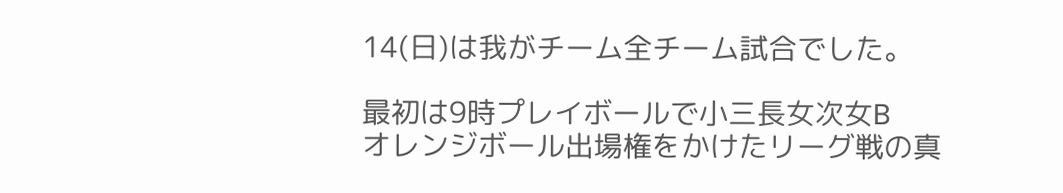14(日)は我がチーム全チーム試合でした。

最初は9時プレイボールで小三長女次女B
オレンジボール出場権をかけたリーグ戦の真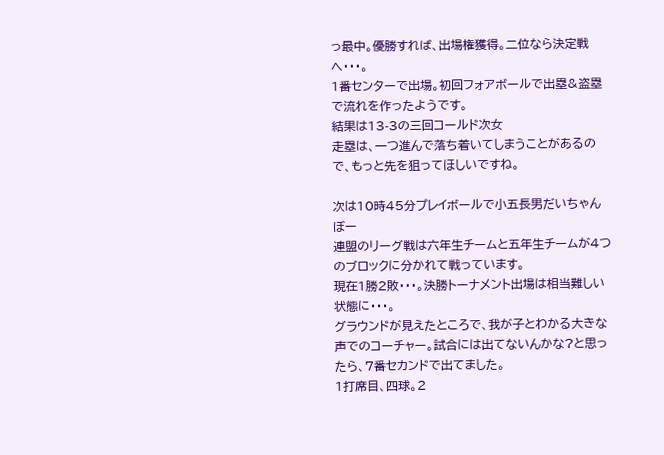っ最中。優勝すれば、出場権獲得。二位なら決定戦へ・・・。
1番センターで出場。初回フォアボールで出塁&盗塁で流れを作ったようです。
結果は13-3の三回コールド次女
走塁は、一つ進んで落ち着いてしまうことがあるので、もっと先を狙ってほしいですね。

次は10時45分プレイボールで小五長男だいちゃんぼー
連盟のリーグ戦は六年生チームと五年生チームが4つのブロックに分かれて戦っています。
現在1勝2敗・・・。決勝トーナメント出場は相当難しい状態に・・・。
グラウンドが見えたところで、我が子とわかる大きな声でのコーチャー。試合には出てないんかな?と思ったら、7番セカンドで出てました。
1打席目、四球。2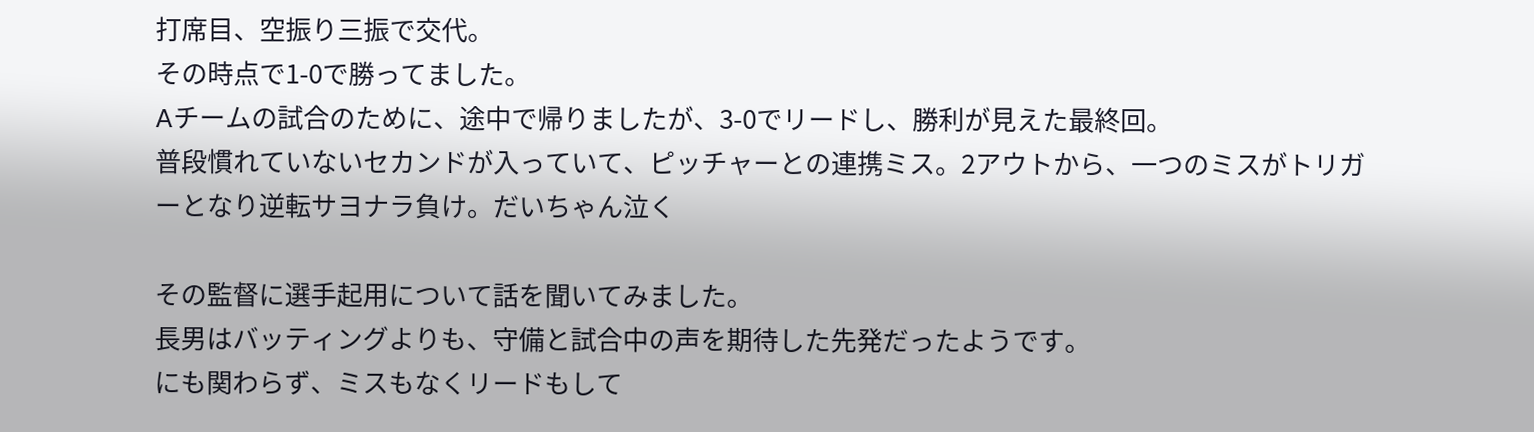打席目、空振り三振で交代。
その時点で1-0で勝ってました。
Aチームの試合のために、途中で帰りましたが、3-0でリードし、勝利が見えた最終回。
普段慣れていないセカンドが入っていて、ピッチャーとの連携ミス。2アウトから、一つのミスがトリガーとなり逆転サヨナラ負け。だいちゃん泣く

その監督に選手起用について話を聞いてみました。
長男はバッティングよりも、守備と試合中の声を期待した先発だったようです。
にも関わらず、ミスもなくリードもして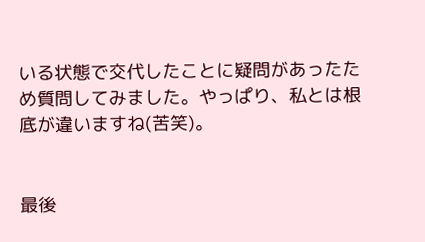いる状態で交代したことに疑問があったため質問してみました。やっぱり、私とは根底が違いますね(苦笑)。


最後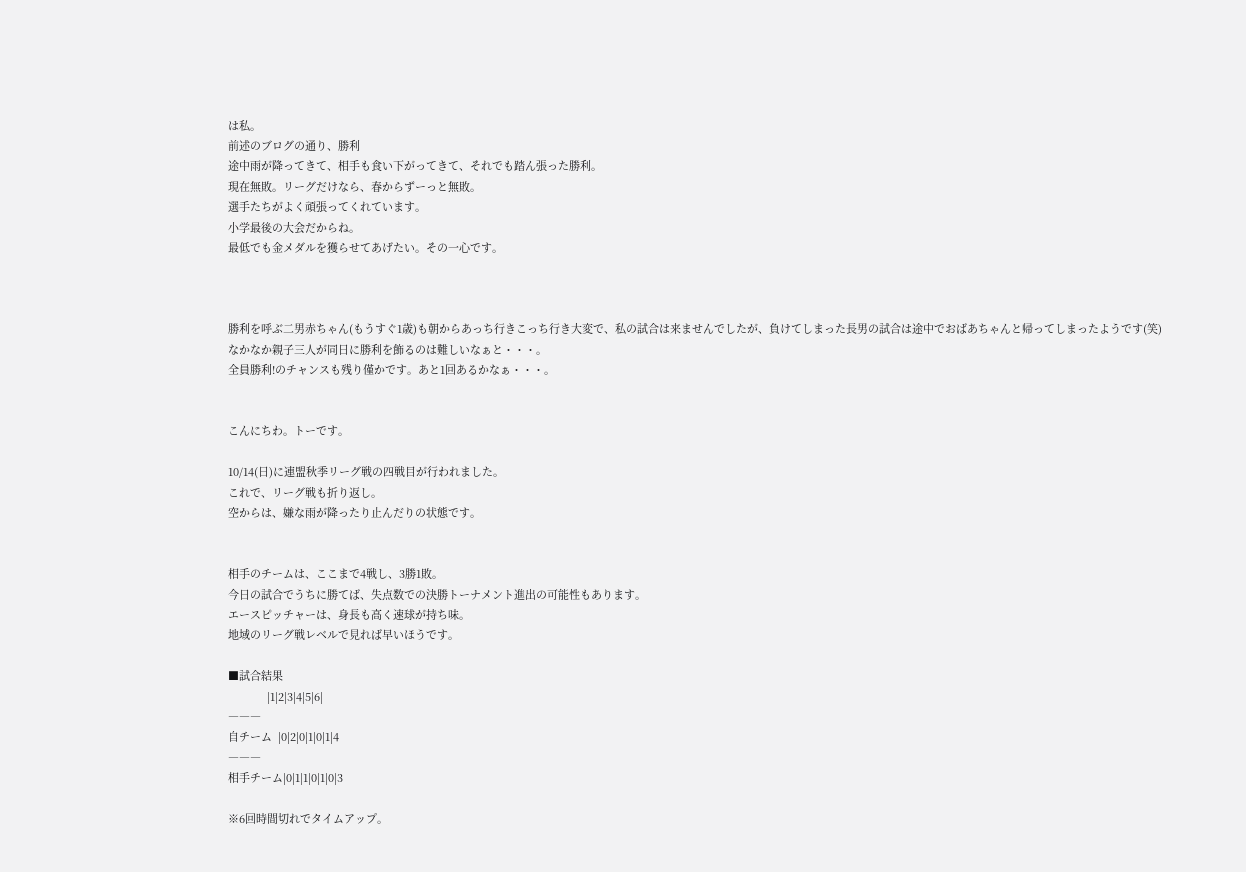は私。
前述のブログの通り、勝利
途中雨が降ってきて、相手も食い下がってきて、それでも踏ん張った勝利。
現在無敗。リーグだけなら、春からずーっと無敗。
選手たちがよく頑張ってくれています。
小学最後の大会だからね。
最低でも金メダルを獲らせてあげたい。その一心です。



勝利を呼ぶ二男赤ちゃん(もうすぐ1歳)も朝からあっち行きこっち行き大変で、私の試合は来ませんでしたが、負けてしまった長男の試合は途中でおばあちゃんと帰ってしまったようです(笑)
なかなか親子三人が同日に勝利を飾るのは難しいなぁと・・・。
全員勝利!のチャンスも残り僅かです。あと1回あるかなぁ・・・。


こんにちわ。トーです。

10/14(日)に連盟秋季リーグ戦の四戦目が行われました。
これで、リーグ戦も折り返し。
空からは、嫌な雨が降ったり止んだりの状態です。


相手のチームは、ここまで4戦し、3勝1敗。
今日の試合でうちに勝てば、失点数での決勝トーナメント進出の可能性もあります。
エースピッチャーは、身長も高く速球が持ち味。
地域のリーグ戦レベルで見れば早いほうです。

■試合結果
             |1|2|3|4|5|6|
―――
自チーム  |0|2|0|1|0|1|4
―――
相手チーム|0|1|1|0|1|0|3

※6回時間切れでタイムアップ。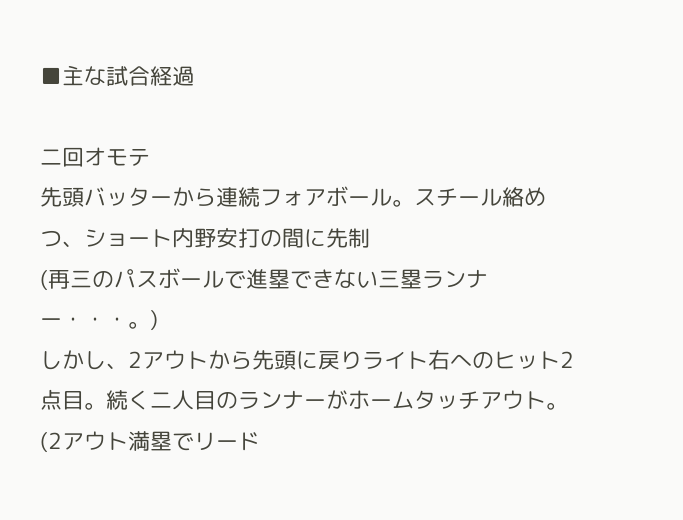■主な試合経過

二回オモテ
先頭バッターから連続フォアボール。スチール絡めつ、ショート内野安打の間に先制
(再三のパスボールで進塁できない三塁ランナー・・・。)
しかし、2アウトから先頭に戻りライト右へのヒット2点目。続く二人目のランナーがホームタッチアウト。
(2アウト満塁でリード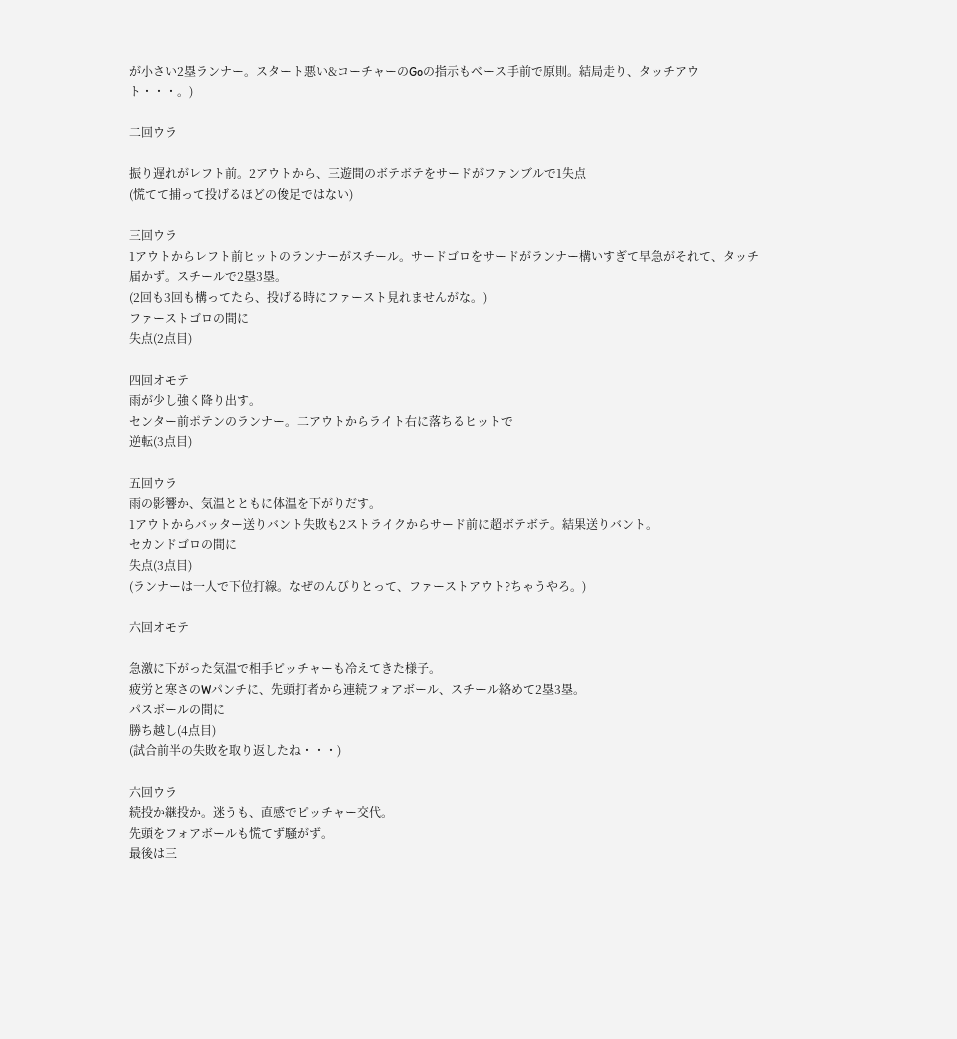が小さい2塁ランナー。スタート悪い&コーチャーのGoの指示もベース手前で原則。結局走り、タッチアウト・・・。)

二回ウラ

振り遅れがレフト前。2アウトから、三遊間のボテボテをサードがファンブルで1失点
(慌てて捕って投げるほどの俊足ではない)

三回ウラ
1アウトからレフト前ヒットのランナーがスチール。サードゴロをサードがランナー構いすぎて早急がそれて、タッチ届かず。スチールで2塁3塁。
(2回も3回も構ってたら、投げる時にファースト見れませんがな。)
ファーストゴロの間に
失点(2点目)

四回オモテ
雨が少し強く降り出す。
センター前ポテンのランナー。二アウトからライト右に落ちるヒットで
逆転(3点目)

五回ウラ
雨の影響か、気温とともに体温を下がりだす。
1アウトからバッター送りバント失敗も2ストライクからサード前に超ボテボテ。結果送りバント。
セカンドゴロの間に
失点(3点目)
(ランナーは一人で下位打線。なぜのんびりとって、ファーストアウト?ちゃうやろ。)

六回オモテ

急激に下がった気温で相手ピッチャーも冷えてきた様子。
疲労と寒さのWパンチに、先頭打者から連続フォアボール、スチール絡めて2塁3塁。
パスボールの間に
勝ち越し(4点目)
(試合前半の失敗を取り返したね・・・)

六回ウラ
続投か継投か。迷うも、直感でピッチャー交代。
先頭をフォアボールも慌てず騒がず。
最後は三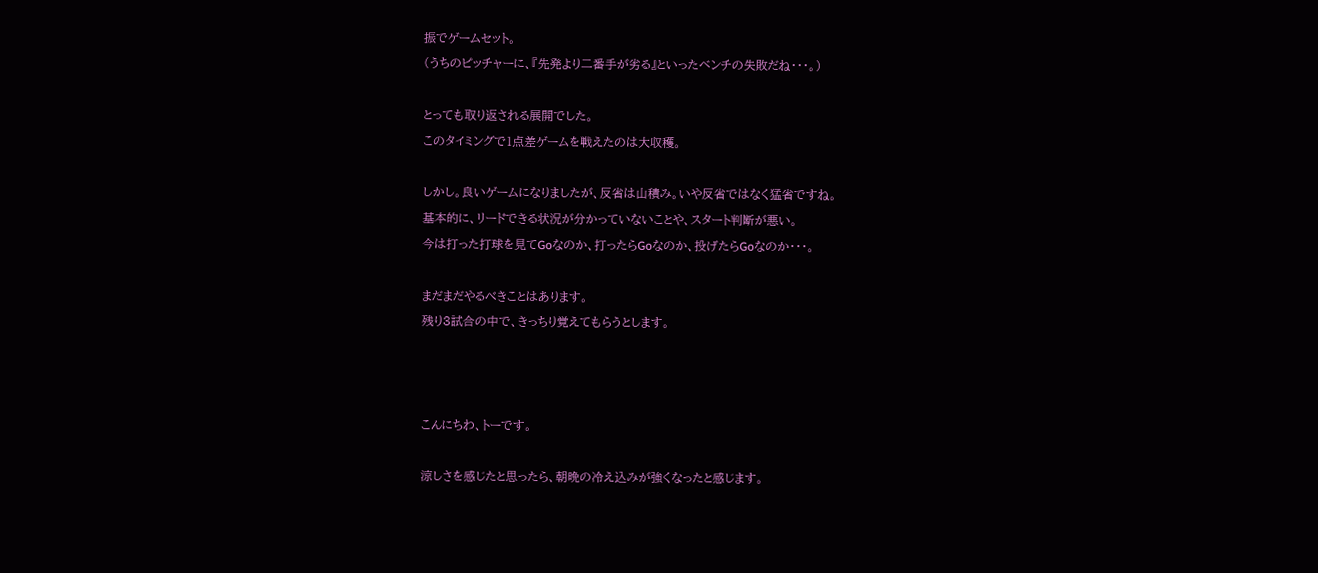振でゲームセット。
(うちのピッチャーに、『先発より二番手が劣る』といったベンチの失敗だね・・・。)

とっても取り返される展開でした。
このタイミングで1点差ゲームを戦えたのは大収穫。

しかし。良いゲームになりましたが、反省は山積み。いや反省ではなく猛省ですね。
基本的に、リードできる状況が分かっていないことや、スタート判断が悪い。
今は打った打球を見てGoなのか、打ったらGoなのか、投げたらGoなのか・・・。

まだまだやるべきことはあります。
残り3試合の中で、きっちり覚えてもらうとします。



こんにちわ、トーです。

涼しさを感じたと思ったら、朝晩の冷え込みが強くなったと感じます。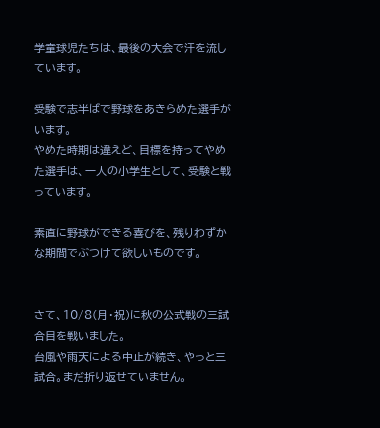学童球児たちは、最後の大会で汗を流しています。

受験で志半ばで野球をあきらめた選手がいます。
やめた時期は違えど、目標を持ってやめた選手は、一人の小学生として、受験と戦っています。

素直に野球ができる喜びを、残りわずかな期間でぶつけて欲しいものです。


さて、10/8(月・祝)に秋の公式戦の三試合目を戦いました。
台風や雨天による中止が続き、やっと三試合。まだ折り返せていません。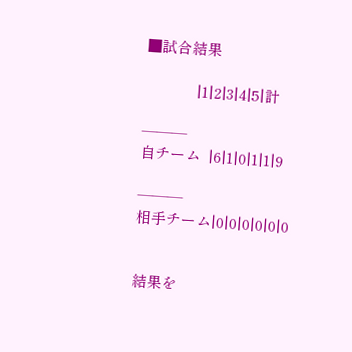■試合結果

             |1|2|3|4|5|計

―――
自チーム  |6|1|0|1|1|9

―――
相手チーム|0|0|0|0|0|0


結果を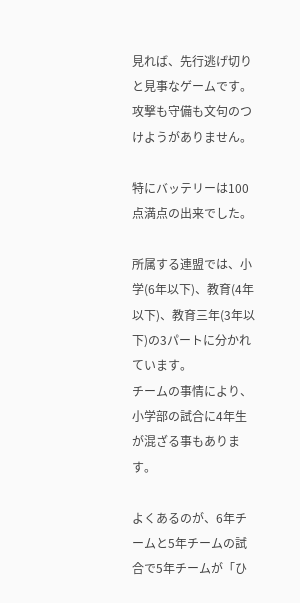見れば、先行逃げ切りと見事なゲームです。
攻撃も守備も文句のつけようがありません。

特にバッテリーは100点満点の出来でした。

所属する連盟では、小学(6年以下)、教育(4年以下)、教育三年(3年以下)の3パートに分かれています。
チームの事情により、小学部の試合に4年生が混ざる事もあります。

よくあるのが、6年チームと5年チームの試合で5年チームが「ひ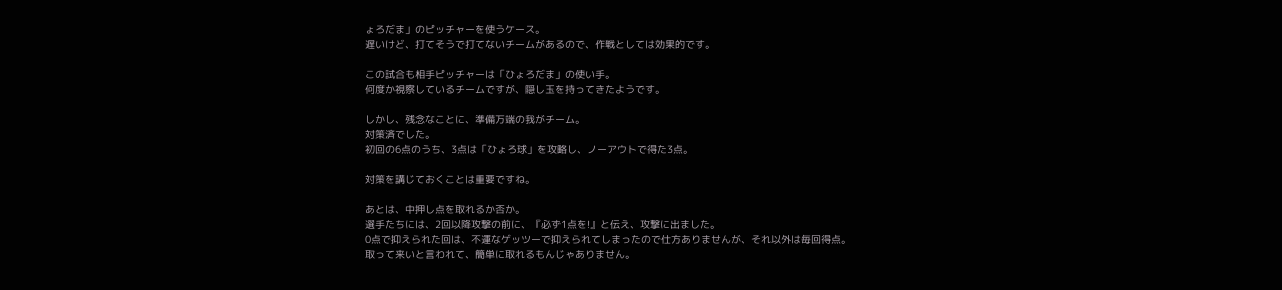ょろだま」のピッチャーを使うケース。
遅いけど、打てそうで打てないチームがあるので、作戦としては効果的です。

この試合も相手ピッチャーは「ひょろだま」の使い手。
何度か視察しているチームですが、隠し玉を持ってきたようです。

しかし、残念なことに、準備万端の我がチーム。
対策済でした。
初回の6点のうち、3点は「ひょろ球」を攻略し、ノーアウトで得た3点。

対策を講じておくことは重要ですね。

あとは、中押し点を取れるか否か。
選手たちには、2回以降攻撃の前に、『必ず1点を!』と伝え、攻撃に出ました。
0点で抑えられた回は、不運なゲッツーで抑えられてしまったので仕方ありませんが、それ以外は毎回得点。
取って来いと言われて、簡単に取れるもんじゃありません。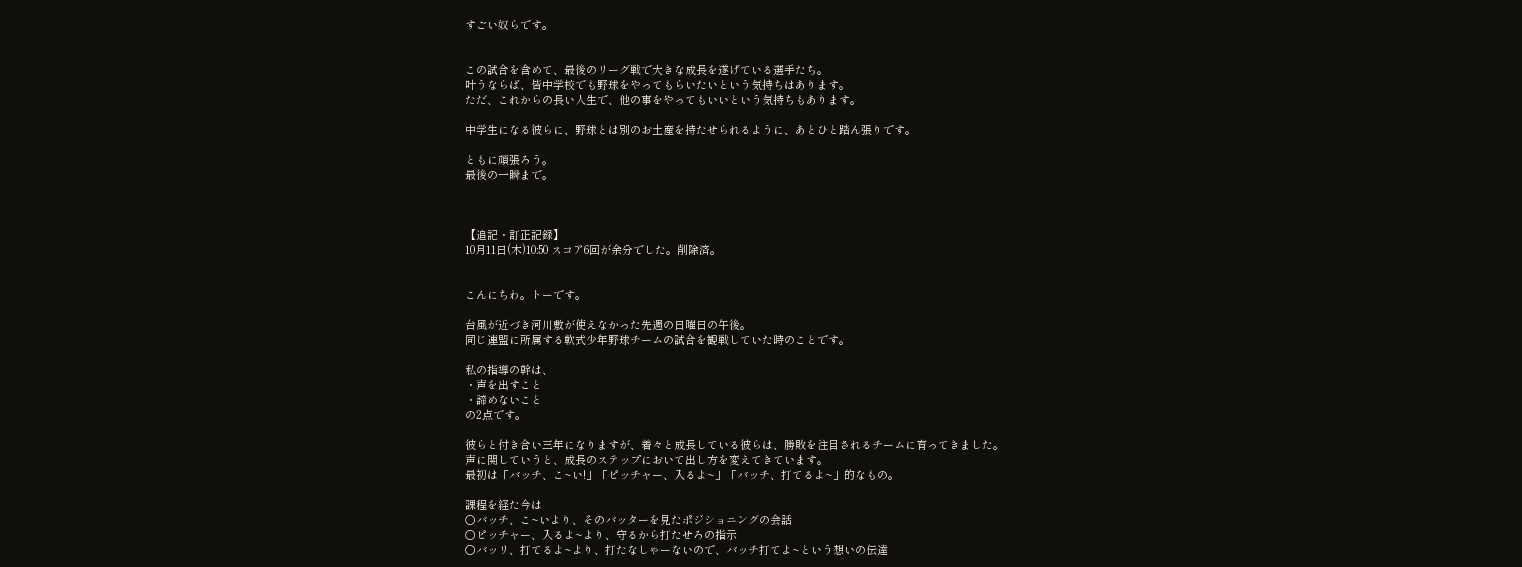すごい奴らです。


この試合を含めて、最後のリーグ戦で大きな成長を遂げている選手たち。
叶うならば、皆中学校でも野球をやってもらいたいという気持ちはあります。
ただ、これからの長い人生で、他の事をやってもいいという気持ちもあります。

中学生になる彼らに、野球とは別のお土産を持たせられるように、あとひと踏ん張りです。

ともに頑張ろう。
最後の一瞬まで。



【追記・訂正記録】
10月11日(木)10:50 スコア6回が余分でした。削除済。


こんにちわ。トーです。

台風が近づき河川敷が使えなかった先週の日曜日の午後。
同じ連盟に所属する軟式少年野球チームの試合を観戦していた時のことです。

私の指導の幹は、
・声を出すこと
・諦めないこと
の2点です。

彼らと付き合い三年になりますが、着々と成長している彼らは、勝敗を注目されるチームに育ってきました。
声に関していうと、成長のステップにおいて出し方を変えてきています。
最初は「バッチ、こ~い!」「ピッチャー、入るよ~」「バッチ、打てるよ~」的なもの。

課程を経た今は
○バッチ、こ~いより、そのバッターを見たポジショニングの会話
○ピッチャー、入るよ~より、守るから打たせろの指示
○バッリ、打てるよ~より、打たなしゃーないので、バッチ打てよ~という想いの伝達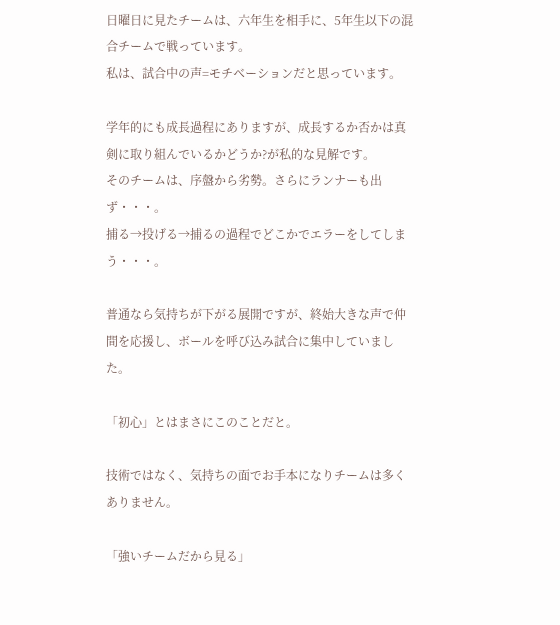日曜日に見たチームは、六年生を相手に、5年生以下の混合チームで戦っています。
私は、試合中の声=モチベーションだと思っています。

学年的にも成長過程にありますが、成長するか否かは真剣に取り組んでいるかどうか?が私的な見解です。
そのチームは、序盤から劣勢。さらにランナーも出ず・・・。
捕る→投げる→捕るの過程でどこかでエラーをしてしまう・・・。

普通なら気持ちが下がる展開ですが、終始大きな声で仲間を応援し、ボールを呼び込み試合に集中していました。

「初心」とはまさにこのことだと。

技術ではなく、気持ちの面でお手本になりチームは多くありません。

「強いチームだから見る」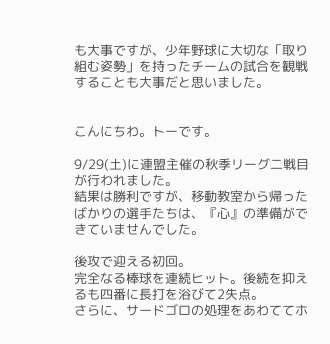も大事ですが、少年野球に大切な「取り組む姿勢」を持ったチームの試合を観戦することも大事だと思いました。


こんにちわ。トーです。

9/29(土)に連盟主催の秋季リーグ二戦目が行われました。
結果は勝利ですが、移動教室から帰ったばかりの選手たちは、『心』の準備ができていませんでした。

後攻で迎える初回。
完全なる棒球を連続ヒット。後続を抑えるも四番に長打を浴びて2失点。
さらに、サードゴロの処理をあわててホ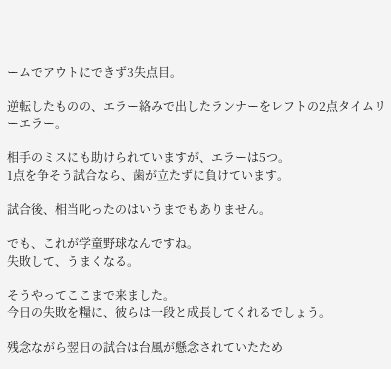ームでアウトにできず3失点目。

逆転したものの、エラー絡みで出したランナーをレフトの2点タイムリーエラー。

相手のミスにも助けられていますが、エラーは5つ。
1点を争そう試合なら、歯が立たずに負けています。

試合後、相当叱ったのはいうまでもありません。

でも、これが学童野球なんですね。
失敗して、うまくなる。

そうやってここまで来ました。
今日の失敗を糧に、彼らは一段と成長してくれるでしょう。

残念ながら翌日の試合は台風が懸念されていたため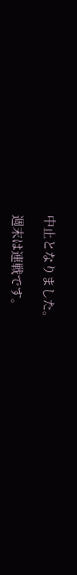中止となりました。

週末は連戦です。